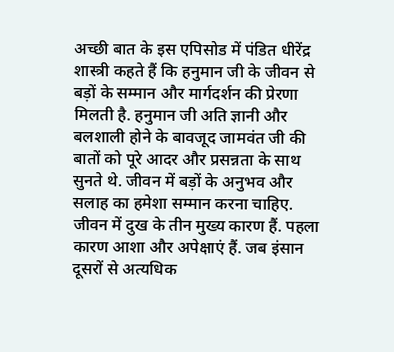अच्छी बात के इस एपिसोड में पंडित धीरेंद्र शास्त्री कहते हैं कि हनुमान जी के जीवन से बड़ों के सम्मान और मार्गदर्शन की प्रेरणा मिलती है. हनुमान जी अति ज्ञानी और बलशाली होने के बावजूद जामवंत जी की बातों को पूरे आदर और प्रसन्नता के साथ सुनते थे. जीवन में बड़ों के अनुभव और सलाह का हमेशा सम्मान करना चाहिए. जीवन में दुख के तीन मुख्य कारण हैं. पहला कारण आशा और अपेक्षाएं हैं. जब इंसान दूसरों से अत्यधिक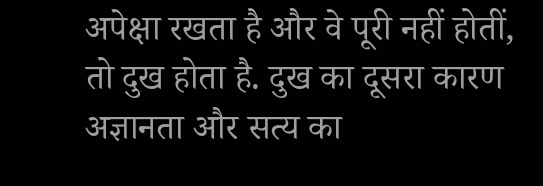अपेक्षा रखता है और वे पूरी नहीं होतीं, तो दुख होता है. दुख का दूसरा कारण अज्ञानता और सत्य का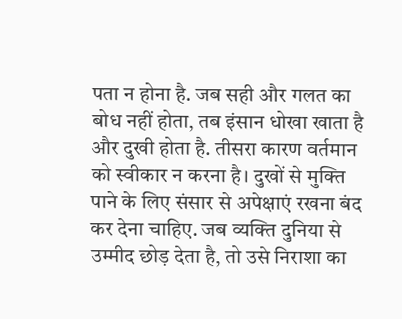पता न होना है. जब सही और गलत का बोध नहीं होता, तब इंसान धोखा खाता है और दुखी होता है. तीसरा कारण वर्तमान को स्वीकार न करना है। दुखों से मुक्ति पाने के लिए संसार से अपेक्षाएं रखना बंद कर देना चाहिए. जब व्यक्ति दुनिया से उम्मीद छोड़ देता है, तो उसे निराशा का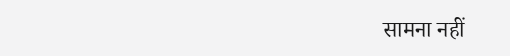सामना नहीं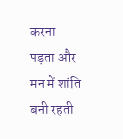करना पड़ता और मन में शांति बनी रहती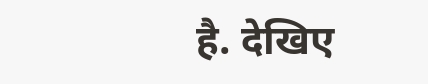है. देखिए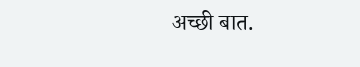अच्छी बात.